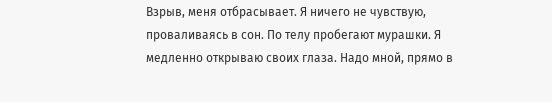Взрыв, меня отбрасывает. Я ничего не чувствую, проваливаясь в сон. По телу пробегают мурашки. Я медленно открываю своих глаза. Надо мной, прямо в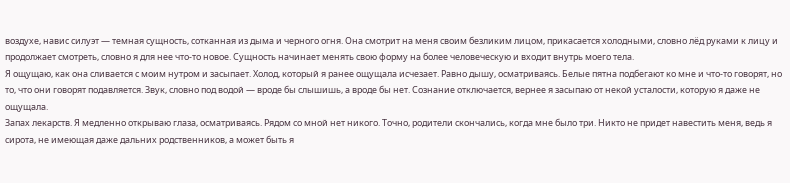воздухе, навис силуэт — темная сущность, сотканная из дыма и черного огня. Она смотрит на меня своим безликим лицом, прикасается холодными, словно лёд руками к лицу и продолжает смотреть, словно я для нее что-то новое. Сущность начинает менять свою форму на более человеческую и входит внутрь моего тела.
Я ощущаю, как она сливается с моим нутром и засыпает. Холод, который я ранее ощущала исчезает. Равно дышу, осматриваясь. Белые пятна подбегают ко мне и что-то говорят, но то, что они говорят подавляется. Звук, словно под водой — вроде бы слышишь, а вроде бы нет. Сознание отключается, вернее я засыпаю от некой усталости, которую я даже не ощущала.
Запах лекарств. Я медленно открываю глаза, осматриваясь. Рядом со мной нет никого. Точно, родители скончались, когда мне было три. Никто не придет навестить меня, ведь я сирота, не имеющая даже дальних родственников, а может быть я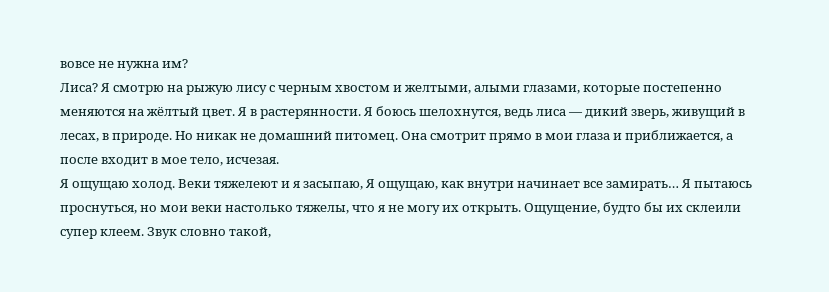вовсе не нужна им?
Лиса? Я смотрю на рыжую лису с черным хвостом и желтыми, алыми глазами, которые постепенно меняются на жёлтый цвет. Я в растерянности. Я боюсь шелохнутся, ведь лиса — дикий зверь, живущий в лесах, в природе. Но никак не домашний питомец. Она смотрит прямо в мои глаза и приближается, а после входит в мое тело, исчезая.
Я ощущаю холод. Веки тяжелеют и я засыпаю, Я ощущаю, как внутри начинает все замирать… Я пытаюсь проснуться, но мои веки настолько тяжелы, что я не могу их открыть. Ощущение, будто бы их склеили супер клеем. Звук словно такой,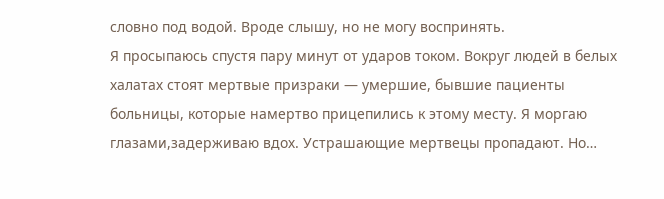словно под водой. Вроде слышу, но не могу воспринять.
Я просыпаюсь спустя пару минут от ударов током. Вокруг людей в белых халатах стоят мертвые призраки — умершие, бывшие пациенты больницы, которые намертво прицепились к этому месту. Я моргаю глазами,задерживаю вдох. Устрашающие мертвецы пропадают. Но…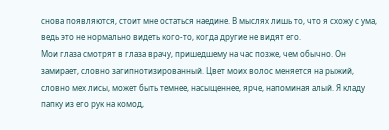снова появляются, стоит мне остаться наедине. В мыслях лишь то, что я схожу с ума, ведь это не нормально видеть кого-то, когда другие не видят его.
Мои глаза смотрят в глаза врачу, пришедшему на час позже, чем обычно. Он замирает, словно загипнотизированный. Цвет моих волос меняется на рыжий, словно мех лисы, может быть темнее, насыщеннее, ярче, напоминая алый. Я кладу папку из его рук на комод,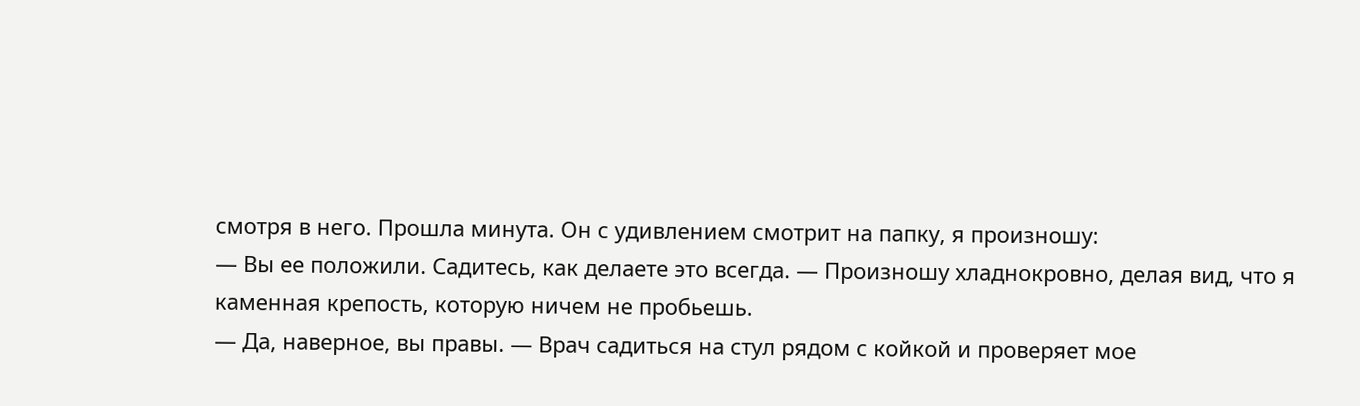смотря в него. Прошла минута. Он с удивлением смотрит на папку, я произношу:
— Вы ее положили. Садитесь, как делаете это всегда. — Произношу хладнокровно, делая вид, что я каменная крепость, которую ничем не пробьешь.
— Да, наверное, вы правы. — Врач садиться на стул рядом с койкой и проверяет мое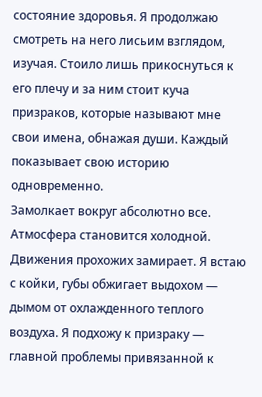состояние здоровья. Я продолжаю смотреть на него лисьим взглядом, изучая. Стоило лишь прикоснуться к его плечу и за ним стоит куча призраков, которые называют мне свои имена, обнажая души. Каждый показывает свою историю одновременно.
Замолкает вокруг абсолютно все. Атмосфера становится холодной. Движения прохожих замирает. Я встаю с койки, губы обжигает выдохом — дымом от охлажденного теплого воздуха. Я подхожу к призраку — главной проблемы привязанной к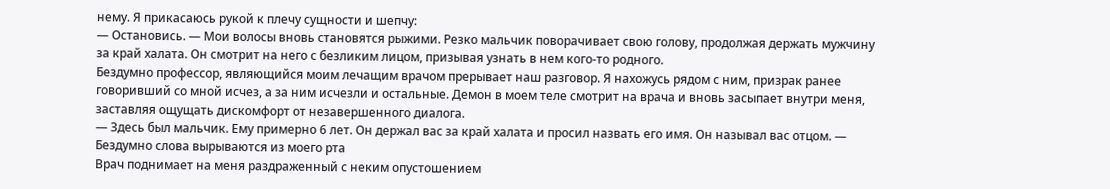нему. Я прикасаюсь рукой к плечу сущности и шепчу:
— Остановись. — Мои волосы вновь становятся рыжими. Резко мальчик поворачивает свою голову, продолжая держать мужчину за край халата. Он смотрит на него с безликим лицом, призывая узнать в нем кого-то родного.
Бездумно профессор, являющийся моим лечащим врачом прерывает наш разговор. Я нахожусь рядом с ним, призрак ранее говоривший со мной исчез, а за ним исчезли и остальные. Демон в моем теле смотрит на врача и вновь засыпает внутри меня, заставляя ощущать дискомфорт от незавершенного диалога.
— Здесь был мальчик. Ему примерно 6 лет. Он держал вас за край халата и просил назвать его имя. Он называл вас отцом. — Бездумно слова вырываются из моего рта
Врач поднимает на меня раздраженный с неким опустошением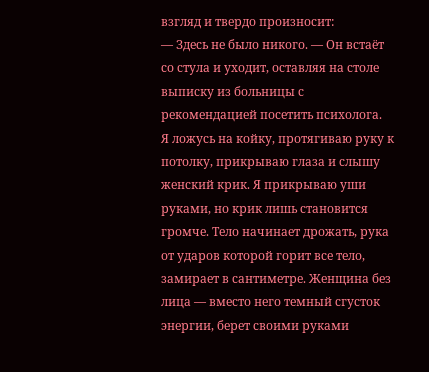взгляд и твердо произносит:
— Здесь не было никого. — Он встаёт со стула и уходит, оставляя на столе выписку из больницы с рекомендацией посетить психолога.
Я ложусь на койку, протягиваю руку к потолку, прикрываю глаза и слышу женский крик. Я прикрываю уши руками, но крик лишь становится громче. Тело начинает дрожать, рука от ударов которой горит все тело, замирает в сантиметре. Женщина без лица — вместо него темный сгусток энергии, берет своими руками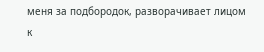меня за подбородок, разворачивает лицом к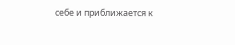себе и приближается к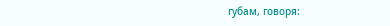губам, говоря: